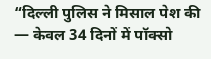“दिल्ली पुलिस ने मिसाल पेश की — केवल 34 दिनों में पॉक्सो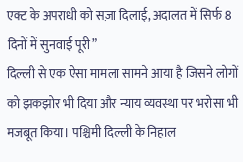एक्ट के अपराधी को सज़ा दिलाई, अदालत में सिर्फ 8 दिनों में सुनवाई पूरी”
दिल्ली से एक ऐसा मामला सामने आया है जिसने लोगों को झकझोर भी दिया और न्याय व्यवस्था पर भरोसा भी मजबूत किया। पश्चिमी दिल्ली के निहाल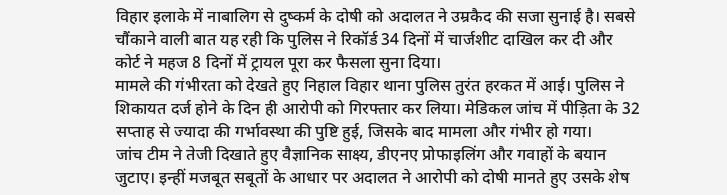विहार इलाके में नाबालिग से दुष्कर्म के दोषी को अदालत ने उम्रकैद की सजा सुनाई है। सबसे चौंकाने वाली बात यह रही कि पुलिस ने रिकॉर्ड 34 दिनों में चार्जशीट दाखिल कर दी और कोर्ट ने महज 8 दिनों में ट्रायल पूरा कर फैसला सुना दिया।
मामले की गंभीरता को देखते हुए निहाल विहार थाना पुलिस तुरंत हरकत में आई। पुलिस ने शिकायत दर्ज होने के दिन ही आरोपी को गिरफ्तार कर लिया। मेडिकल जांच में पीड़िता के 32 सप्ताह से ज्यादा की गर्भावस्था की पुष्टि हुई, जिसके बाद मामला और गंभीर हो गया।
जांच टीम ने तेजी दिखाते हुए वैज्ञानिक साक्ष्य, डीएनए प्रोफाइलिंग और गवाहों के बयान जुटाए। इन्हीं मजबूत सबूतों के आधार पर अदालत ने आरोपी को दोषी मानते हुए उसके शेष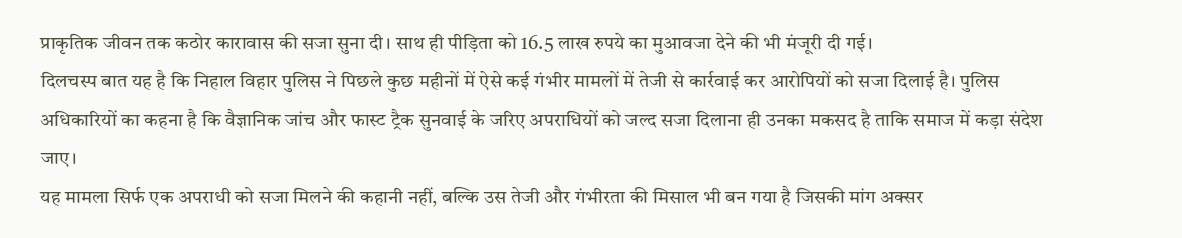प्राकृतिक जीवन तक कठोर कारावास की सजा सुना दी। साथ ही पीड़िता को 16.5 लाख रुपये का मुआवजा देने की भी मंजूरी दी गई।
दिलचस्प बात यह है कि निहाल विहार पुलिस ने पिछले कुछ महीनों में ऐसे कई गंभीर मामलों में तेजी से कार्रवाई कर आरोपियों को सजा दिलाई है। पुलिस अधिकारियों का कहना है कि वैज्ञानिक जांच और फास्ट ट्रैक सुनवाई के जरिए अपराधियों को जल्द सजा दिलाना ही उनका मकसद है ताकि समाज में कड़ा संदेश जाए।
यह मामला सिर्फ एक अपराधी को सजा मिलने की कहानी नहीं, बल्कि उस तेजी और गंभीरता की मिसाल भी बन गया है जिसकी मांग अक्सर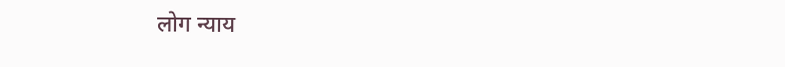लोग न्याय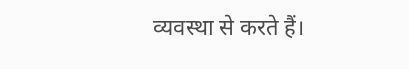व्यवस्था से करते हैं।